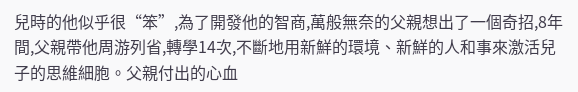兒時的他似乎很“笨”,為了開發他的智商,萬般無奈的父親想出了一個奇招,8年間,父親帶他周游列省,轉學14次,不斷地用新鮮的環境、新鮮的人和事來激活兒子的思維細胞。父親付出的心血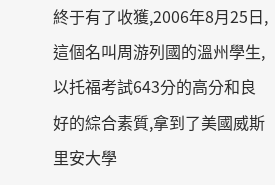終于有了收獲,2006年8月25日,這個名叫周游列國的溫州學生,以托福考試643分的高分和良好的綜合素質,拿到了美國威斯里安大學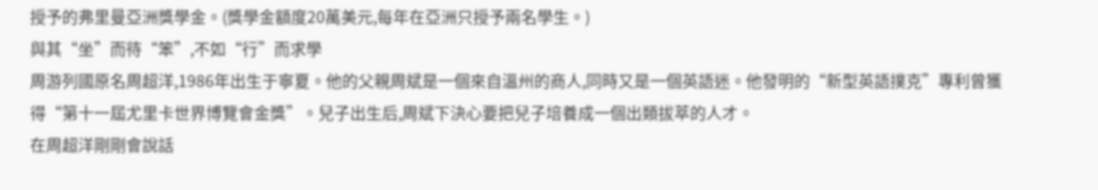授予的弗里曼亞洲獎學金。(獎學金額度20萬美元,每年在亞洲只授予兩名學生。)
與其“坐”而待“笨”,不如“行”而求學
周游列國原名周超洋,1986年出生于寧夏。他的父親周斌是一個來自溫州的商人,同時又是一個英語迷。他發明的“新型英語撲克”專利曾獲得“第十一屆尤里卡世界博覽會金獎”。兒子出生后,周斌下決心要把兒子培養成一個出類拔萃的人才。
在周超洋剛剛會說話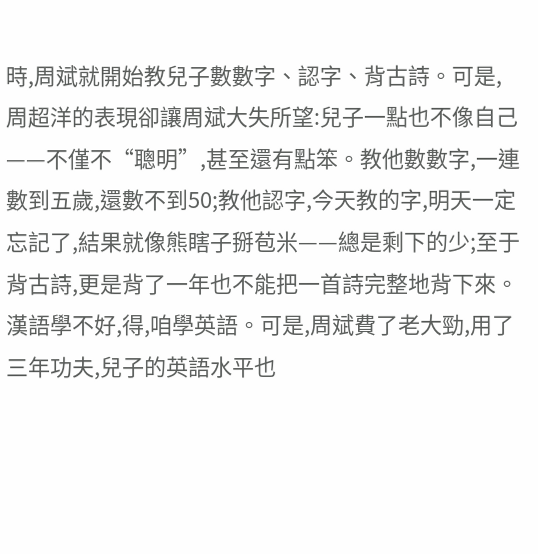時,周斌就開始教兒子數數字、認字、背古詩。可是,周超洋的表現卻讓周斌大失所望:兒子一點也不像自己——不僅不“聰明”,甚至還有點笨。教他數數字,一連數到五歲,還數不到50;教他認字,今天教的字,明天一定忘記了,結果就像熊瞎子掰苞米——總是剩下的少;至于背古詩,更是背了一年也不能把一首詩完整地背下來。漢語學不好,得,咱學英語。可是,周斌費了老大勁,用了三年功夫,兒子的英語水平也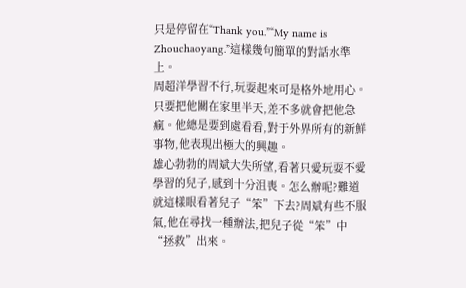只是停留在“Thank you.”“My name is Zhouchaoyang.”這樣幾句簡單的對話水準上。
周超洋學習不行,玩耍起來可是格外地用心。只要把他關在家里半天,差不多就會把他急瘋。他總是要到處看看,對于外界所有的新鮮事物,他表現出極大的興趣。
雄心勃勃的周斌大失所望,看著只愛玩耍不愛學習的兒子,感到十分沮喪。怎么辦呢?難道就這樣眼看著兒子“笨”下去?周斌有些不服氣,他在尋找一種辦法,把兒子從“笨”中“拯救”出來。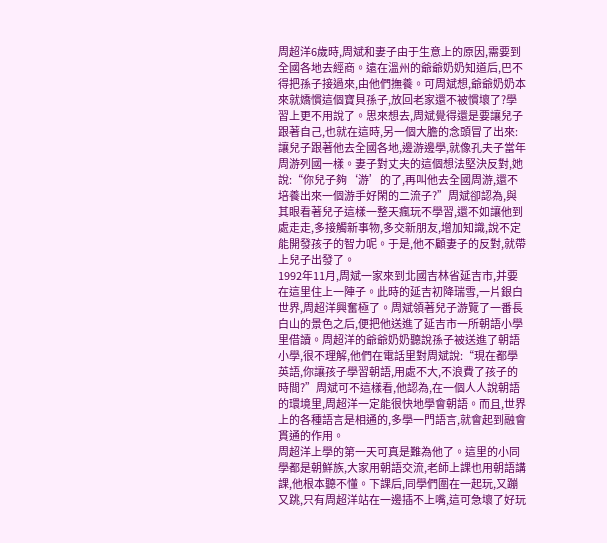周超洋6歲時,周斌和妻子由于生意上的原因,需要到全國各地去經商。遠在溫州的爺爺奶奶知道后,巴不得把孫子接過來,由他們撫養。可周斌想,爺爺奶奶本來就嬌慣這個寶貝孫子,放回老家還不被慣壞了?學習上更不用說了。思來想去,周斌覺得還是要讓兒子跟著自己,也就在這時,另一個大膽的念頭冒了出來:讓兒子跟著他去全國各地,邊游邊學,就像孔夫子當年周游列國一樣。妻子對丈夫的這個想法堅決反對,她說:“你兒子夠‘游’的了,再叫他去全國周游,還不培養出來一個游手好閑的二流子?”周斌卻認為,與其眼看著兒子這樣一整天瘋玩不學習,還不如讓他到處走走,多接觸新事物,多交新朋友,增加知識,說不定能開發孩子的智力呢。于是,他不顧妻子的反對,就帶上兒子出發了。
1992年11月,周斌一家來到北國吉林省延吉市,并要在這里住上一陣子。此時的延吉初降瑞雪,一片銀白世界,周超洋興奮極了。周斌領著兒子游覽了一番長白山的景色之后,便把他送進了延吉市一所朝語小學里借讀。周超洋的爺爺奶奶聽說孫子被送進了朝語小學,很不理解,他們在電話里對周斌說:“現在都學英語,你讓孩子學習朝語,用處不大,不浪費了孩子的時間?”周斌可不這樣看,他認為,在一個人人說朝語的環境里,周超洋一定能很快地學會朝語。而且,世界上的各種語言是相通的,多學一門語言,就會起到融會貫通的作用。
周超洋上學的第一天可真是難為他了。這里的小同學都是朝鮮族,大家用朝語交流,老師上課也用朝語講課,他根本聽不懂。下課后,同學們圍在一起玩,又蹦又跳,只有周超洋站在一邊插不上嘴,這可急壞了好玩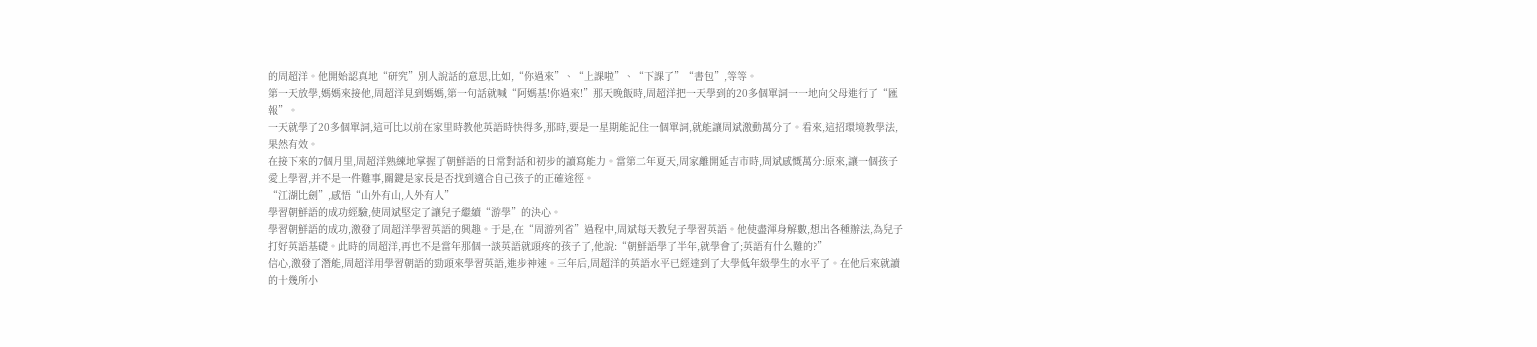的周超洋。他開始認真地“研究”別人說話的意思,比如,“你過來”、“上課啦”、“下課了”“書包”,等等。
第一天放學,媽媽來接他,周超洋見到媽媽,第一句話就喊“阿媽基!你過來!”那天晚飯時,周超洋把一天學到的20多個單詞一一地向父母進行了“匯報”。
一天就學了20多個單詞,這可比以前在家里時教他英語時快得多,那時,要是一星期能記住一個單詞,就能讓周斌激動萬分了。看來,這招環境教學法,果然有效。
在接下來的7個月里,周超洋熟練地掌握了朝鮮語的日常對話和初步的讀寫能力。當第二年夏天,周家離開延吉市時,周斌感慨萬分:原來,讓一個孩子愛上學習,并不是一件難事,關鍵是家長是否找到適合自己孩子的正確途徑。
“江湖比劍”,感悟“山外有山,人外有人”
學習朝鮮語的成功經驗,使周斌堅定了讓兒子繼續“游學”的決心。
學習朝鮮語的成功,激發了周超洋學習英語的興趣。于是,在“周游列省”過程中,周斌每天教兒子學習英語。他使盡渾身解數,想出各種辦法,為兒子打好英語基礎。此時的周超洋,再也不是當年那個一談英語就頭疼的孩子了,他說:“朝鮮語學了半年,就學會了;英語有什么難的?”
信心,激發了潛能,周超洋用學習朝語的勁頭來學習英語,進步神速。三年后,周超洋的英語水平已經達到了大學低年級學生的水平了。在他后來就讀的十幾所小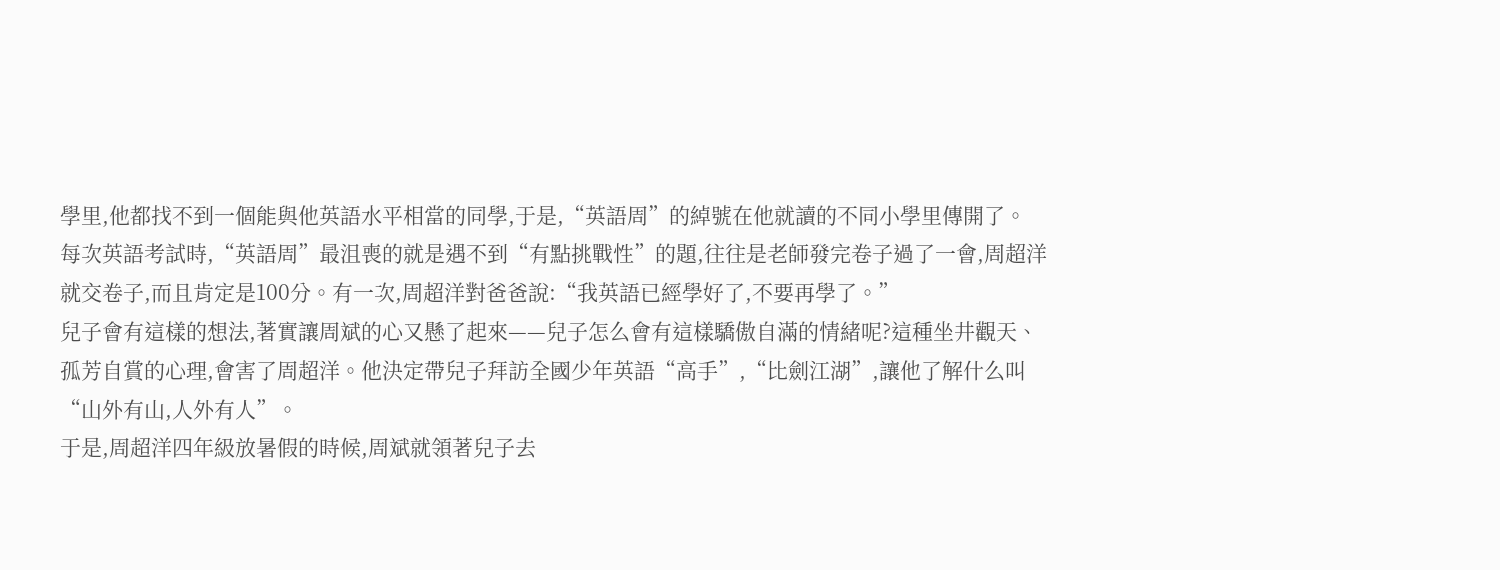學里,他都找不到一個能與他英語水平相當的同學,于是,“英語周”的綽號在他就讀的不同小學里傳開了。
每次英語考試時,“英語周”最沮喪的就是遇不到“有點挑戰性”的題,往往是老師發完卷子過了一會,周超洋就交卷子,而且肯定是100分。有一次,周超洋對爸爸說:“我英語已經學好了,不要再學了。”
兒子會有這樣的想法,著實讓周斌的心又懸了起來——兒子怎么會有這樣驕傲自滿的情緒呢?這種坐井觀天、孤芳自賞的心理,會害了周超洋。他決定帶兒子拜訪全國少年英語“高手”,“比劍江湖”,讓他了解什么叫“山外有山,人外有人”。
于是,周超洋四年級放暑假的時候,周斌就領著兒子去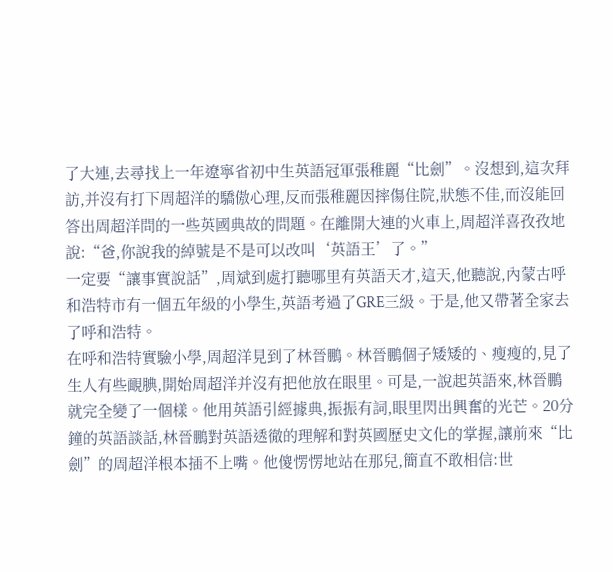了大連,去尋找上一年遼寧省初中生英語冠軍張稚麗“比劍”。沒想到,這次拜訪,并沒有打下周超洋的驕傲心理,反而張稚麗因摔傷住院,狀態不佳,而沒能回答出周超洋問的一些英國典故的問題。在離開大連的火車上,周超洋喜孜孜地說:“爸,你說我的綽號是不是可以改叫‘英語王’了。”
一定要“讓事實說話”,周斌到處打聽哪里有英語天才,這天,他聽說,內蒙古呼和浩特市有一個五年級的小學生,英語考過了GRE三級。于是,他又帶著全家去了呼和浩特。
在呼和浩特實驗小學,周超洋見到了林晉鵬。林晉鵬個子矮矮的、瘦瘦的,見了生人有些靦腆,開始周超洋并沒有把他放在眼里。可是,一說起英語來,林晉鵬就完全變了一個樣。他用英語引經據典,振振有詞,眼里閃出興奮的光芒。20分鐘的英語談話,林晉鵬對英語透徹的理解和對英國歷史文化的掌握,讓前來“比劍”的周超洋根本插不上嘴。他傻愣愣地站在那兒,簡直不敢相信:世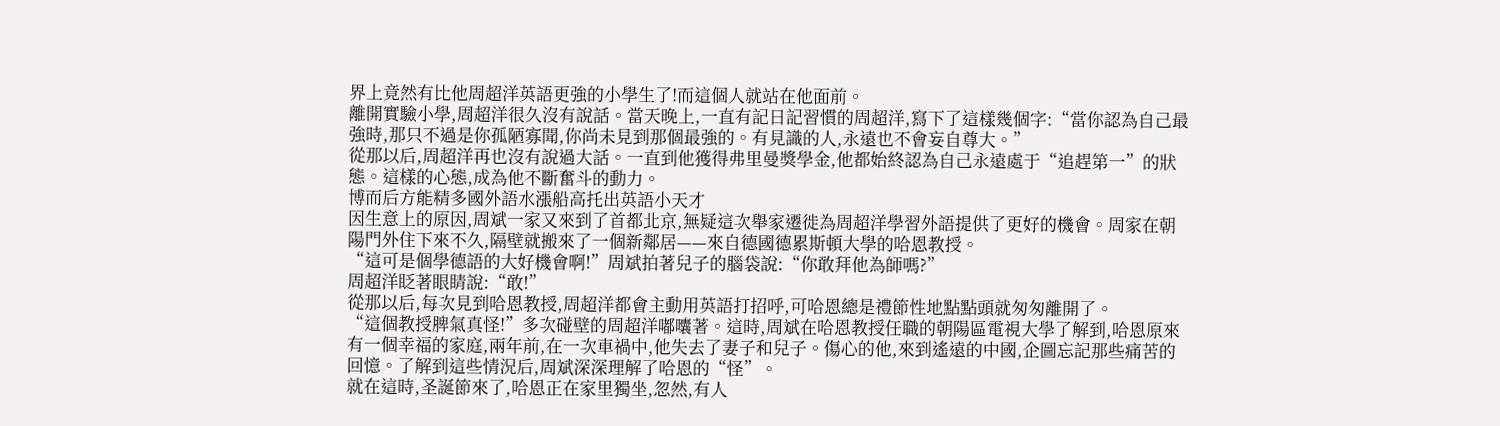界上竟然有比他周超洋英語更強的小學生了!而這個人就站在他面前。
離開實驗小學,周超洋很久沒有說話。當天晚上,一直有記日記習慣的周超洋,寫下了這樣幾個字:“當你認為自己最強時,那只不過是你孤陋寡聞,你尚未見到那個最強的。有見識的人,永遠也不會妄自尊大。”
從那以后,周超洋再也沒有說過大話。一直到他獲得弗里曼獎學金,他都始終認為自己永遠處于“追趕第一”的狀態。這樣的心態,成為他不斷奮斗的動力。
博而后方能精多國外語水漲船高托出英語小天才
因生意上的原因,周斌一家又來到了首都北京,無疑這次舉家遷徙為周超洋學習外語提供了更好的機會。周家在朝陽門外住下來不久,隔壁就搬來了一個新鄰居——來自德國德累斯頓大學的哈恩教授。
“這可是個學德語的大好機會啊!”周斌拍著兒子的腦袋說:“你敢拜他為師嗎?”
周超洋眨著眼睛說:“敢!”
從那以后,每次見到哈恩教授,周超洋都會主動用英語打招呼,可哈恩總是禮節性地點點頭就匆匆離開了。
“這個教授脾氣真怪!”多次碰壁的周超洋嘟囔著。這時,周斌在哈恩教授任職的朝陽區電視大學了解到,哈恩原來有一個幸福的家庭,兩年前,在一次車禍中,他失去了妻子和兒子。傷心的他,來到遙遠的中國,企圖忘記那些痛苦的回憶。了解到這些情況后,周斌深深理解了哈恩的“怪”。
就在這時,圣誕節來了,哈恩正在家里獨坐,忽然,有人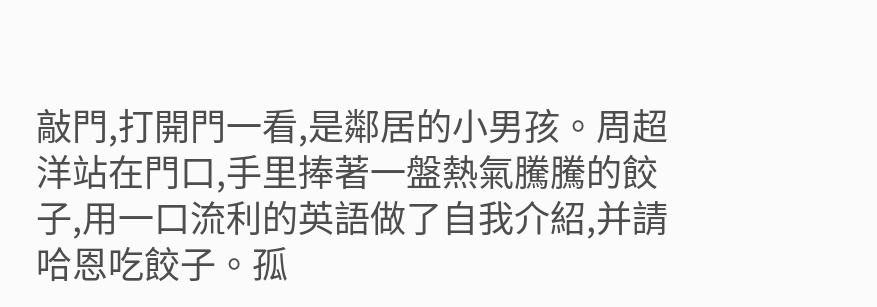敲門,打開門一看,是鄰居的小男孩。周超洋站在門口,手里捧著一盤熱氣騰騰的餃子,用一口流利的英語做了自我介紹,并請哈恩吃餃子。孤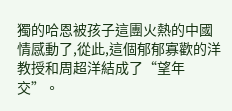獨的哈恩被孩子這團火熱的中國情感動了,從此,這個郁郁寡歡的洋教授和周超洋結成了“望年交”。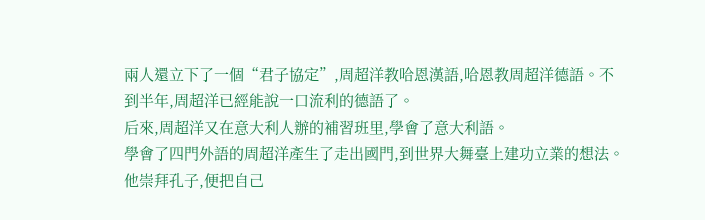兩人還立下了一個“君子協定”,周超洋教哈恩漢語,哈恩教周超洋德語。不到半年,周超洋已經能說一口流利的德語了。
后來,周超洋又在意大利人辦的補習班里,學會了意大利語。
學會了四門外語的周超洋產生了走出國門,到世界大舞臺上建功立業的想法。他崇拜孔子,便把自己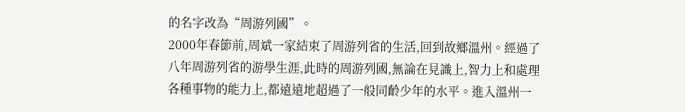的名字改為“周游列國”。
2000年春節前,周斌一家結束了周游列省的生活,回到故鄉溫州。經過了八年周游列省的游學生涯,此時的周游列國,無論在見識上,智力上和處理各種事物的能力上,都遠遠地超過了一般同齡少年的水平。進入溫州一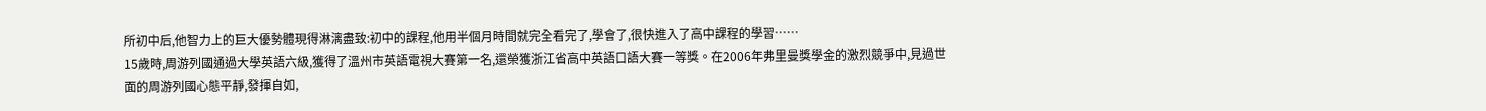所初中后,他智力上的巨大優勢體現得淋漓盡致:初中的課程,他用半個月時間就完全看完了,學會了,很快進入了高中課程的學習……
15歲時,周游列國通過大學英語六級,獲得了溫州市英語電視大賽第一名,還榮獲浙江省高中英語口語大賽一等獎。在2006年弗里曼獎學金的激烈競爭中,見過世面的周游列國心態平靜,發揮自如,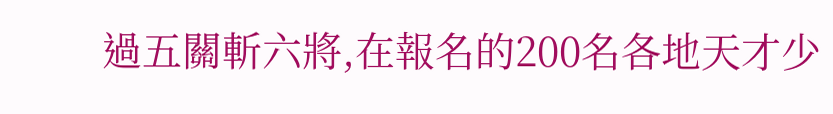過五關斬六將,在報名的200名各地天才少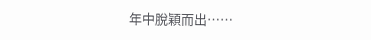年中脫穎而出……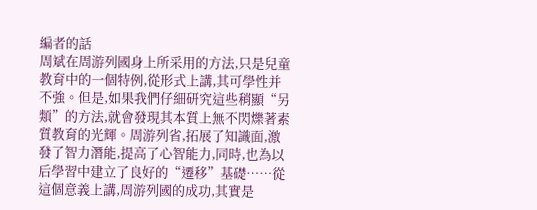編者的話
周斌在周游列國身上所采用的方法,只是兒童教育中的一個特例,從形式上講,其可學性并不強。但是,如果我們仔細研究這些稍顯“另類”的方法,就會發現其本質上無不閃爍著素質教育的光輝。周游列省,拓展了知識面,激發了智力潛能,提高了心智能力,同時,也為以后學習中建立了良好的“遷移”基礎……從這個意義上講,周游列國的成功,其實是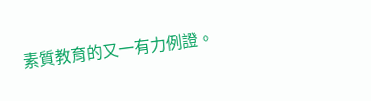素質教育的又一有力例證。